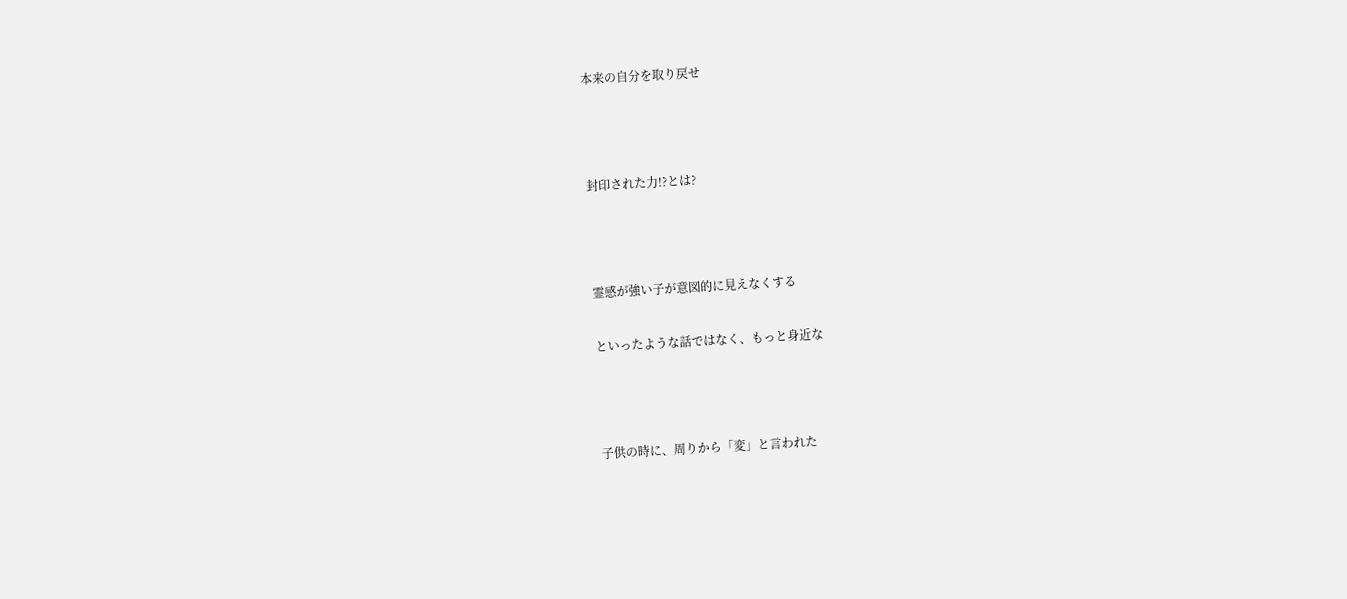本来の自分を取り戻せ



封印された力!?とは?



霊感が強い子が意図的に見えなくする

といったような話ではなく、もっと身近な



子供の時に、周りから「変」と言われた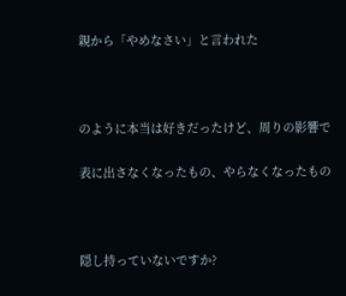親から「やめなさい」と言われた



のように本当は好きだったけど、周りの影響で

表に出さなくなったもの、やらなくなったもの



隠し持っていないですか?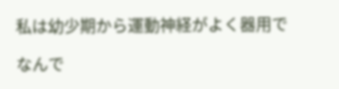私は幼少期から運動神経がよく器用で

なんで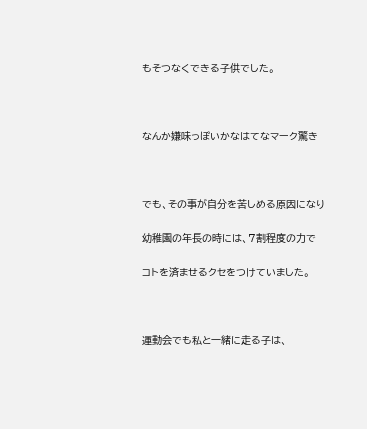もそつなくできる子供でした。



なんか嫌味っぽいかなはてなマーク驚き



でも、その事が自分を苦しめる原因になり

幼稚園の年長の時には、7割程度の力で

コトを済ませるクセをつけていました。



運動会でも私と一緒に走る子は、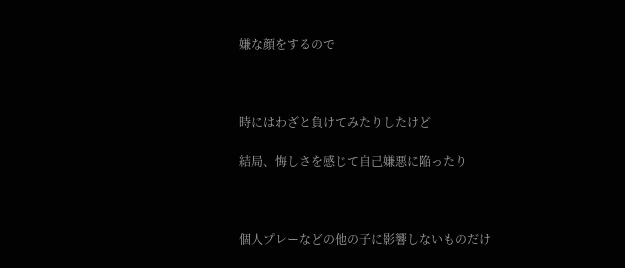嫌な顔をするので



時にはわざと負けてみたりしたけど

結局、悔しさを感じて自己嫌悪に陥ったり



個人プレーなどの他の子に影響しないものだけ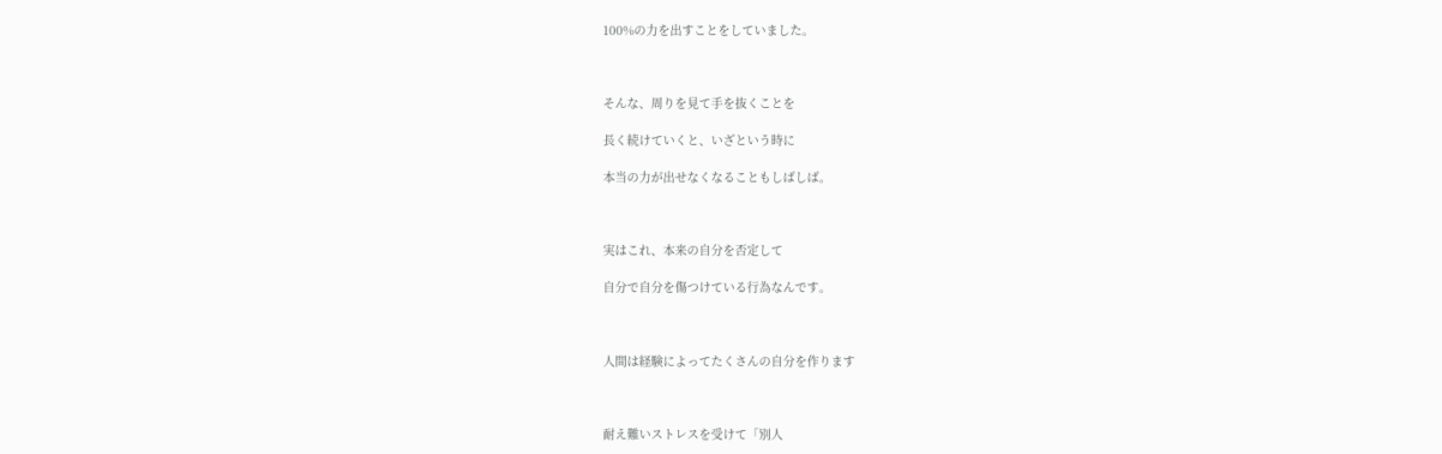100%の力を出すことをしていました。



そんな、周りを見て手を抜くことを

長く続けていくと、いざという時に

本当の力が出せなくなることもしばしば。



実はこれ、本来の自分を否定して

自分で自分を傷つけている行為なんです。



人間は経験によってたくさんの自分を作ります



耐え難いストレスを受けて「別人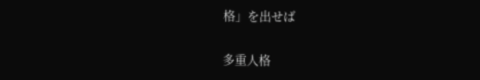格」を出せば

多重人格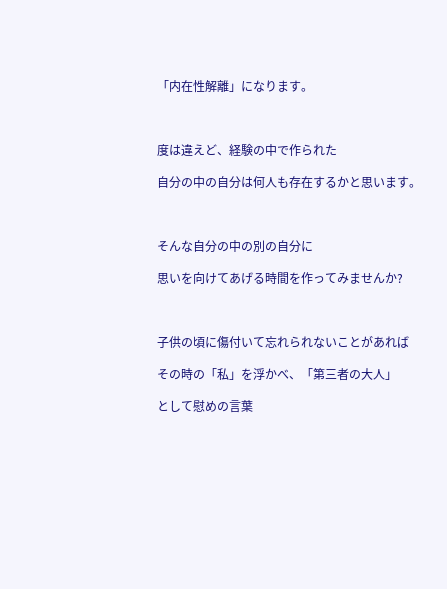「内在性解離」になります。



度は違えど、経験の中で作られた

自分の中の自分は何人も存在するかと思います。



そんな自分の中の別の自分に

思いを向けてあげる時間を作ってみませんか?



子供の頃に傷付いて忘れられないことがあれば

その時の「私」を浮かべ、「第三者の大人」

として慰めの言葉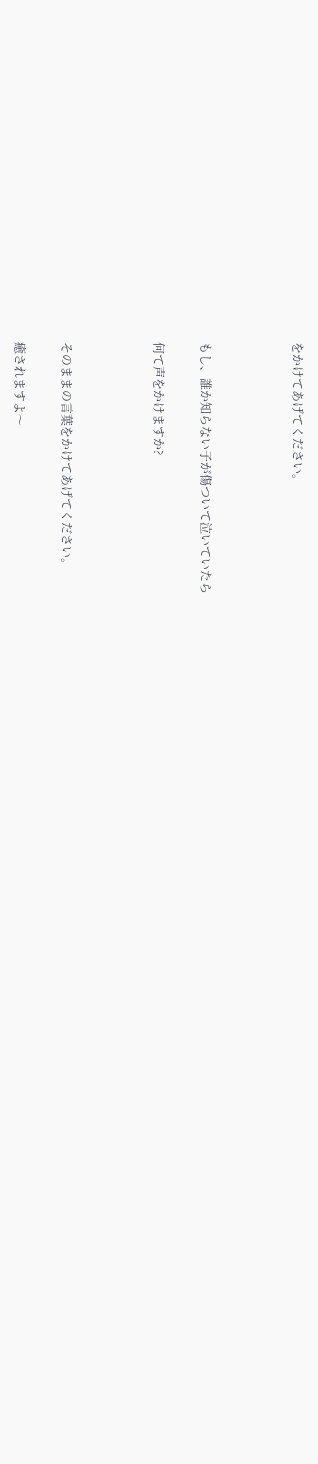をかけてあげてください。



もし、誰か知らない子が傷ついて泣いていたら

何て声をかけますか?



そのままの言葉をかけてあげてください。

癒されますよ〜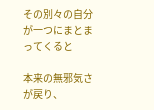その別々の自分が一つにまとまってくると

本来の無邪気さが戻り、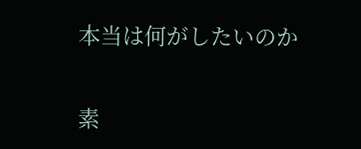本当は何がしたいのか

素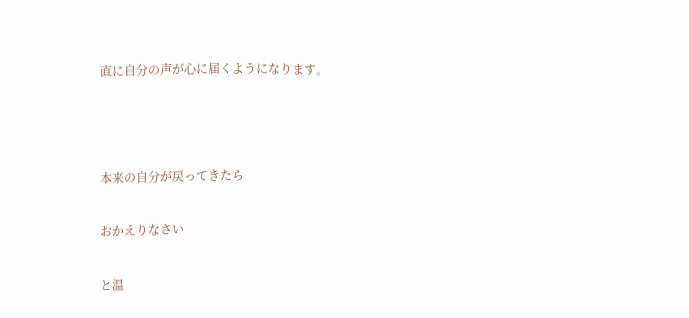直に自分の声が心に届くようになります。



本来の自分が戻ってきたら

おかえりなさい

と温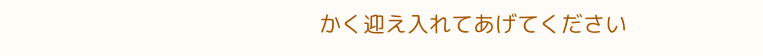かく迎え入れてあげてください